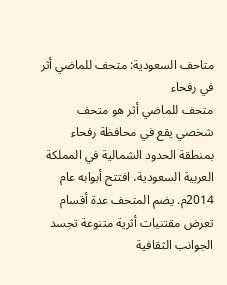متاحف السعودية: متحف للماضي أثر في رفحاء
متحف للماضي أثر هو متحف شخصي يقع في محافظة رفحاء بمنطقة الحدود الشمالية في المملكة العربية السعودية، افتتح أبوابه عام 2014م. يضم المتحف عدة أقسام تعرض مقتنيات أثرية متنوعة تجسد الجوانب الثقافية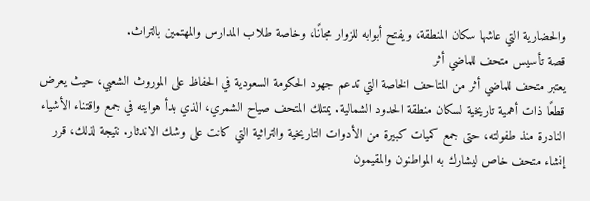والحضارية التي عاشها سكان المنطقة، ويفتح أبوابه للزوار مجانًا، وخاصة طلاب المدارس والمهتمين بالتراث.
قصة تأسيس متحف للماضي أثر
يعتبر متحف للماضي أثر من المتاحف الخاصة التي تدعم جهود الحكومة السعودية في الحفاظ على الموروث الشعبي، حيث يعرض قطعًا ذات أهمية تاريخية لسكان منطقة الحدود الشمالية. يمتلك المتحف صياح الشمري، الذي بدأ هوايته في جمع واقتناء الأشياء النادرة منذ طفولته، حتى جمع كميات كبيرة من الأدوات التاريخية والتراثية التي كانت على وشك الاندثار. نتيجة لذلك، قرر إنشاء متحف خاص ليشارك به المواطنون والمقيمون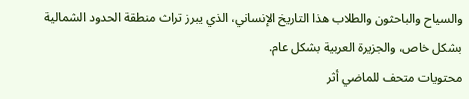والسياح والباحثون والطلاب هذا التاريخ الإنساني، الذي يبرز تراث منطقة الحدود الشمالية بشكل خاص، والجزيرة العربية بشكل عام.
محتويات متحف للماضي أثر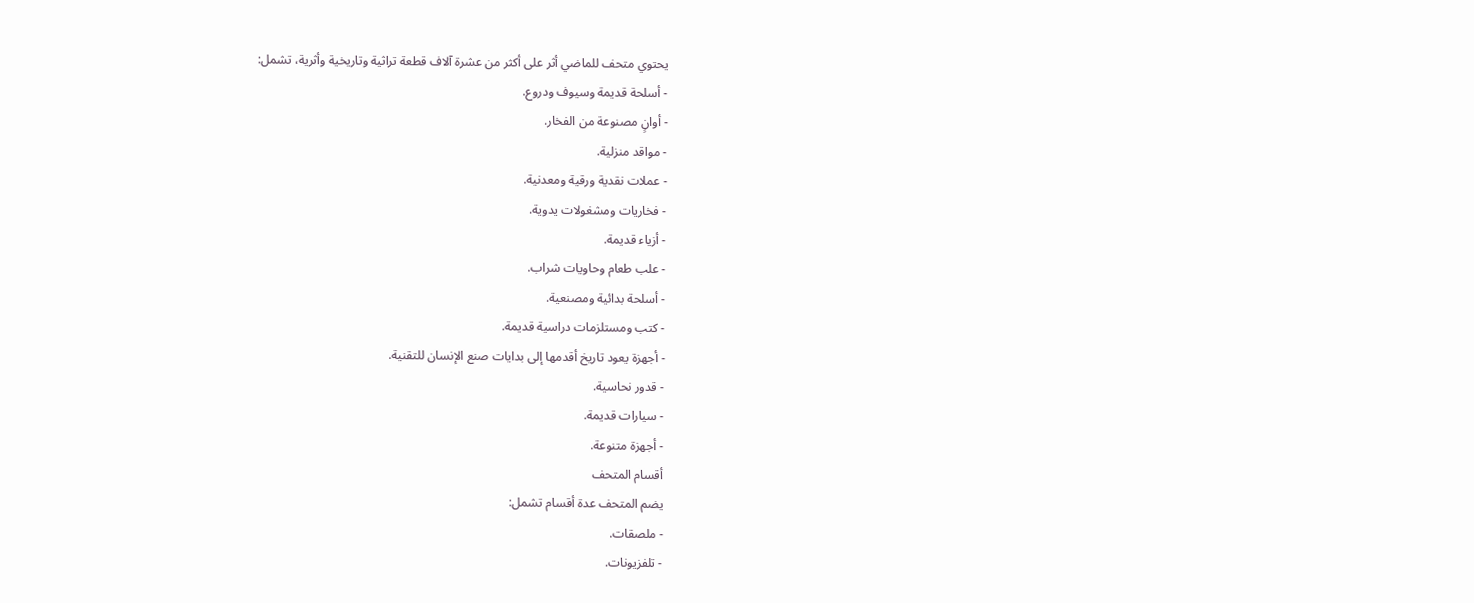يحتوي متحف للماضي أثر على أكثر من عشرة آلاف قطعة تراثية وتاريخية وأثرية، تشمل:
- أسلحة قديمة وسيوف ودروع.
- أوانٍ مصنوعة من الفخار.
- مواقد منزلية.
- عملات نقدية ورقية ومعدنية.
- فخاريات ومشغولات يدوية.
- أزياء قديمة.
- علب طعام وحاويات شراب.
- أسلحة بدائية ومصنعية.
- كتب ومستلزمات دراسية قديمة.
- أجهزة يعود تاريخ أقدمها إلى بدايات صنع الإنسان للتقنية.
- قدور نحاسية.
- سيارات قديمة.
- أجهزة متنوعة.
أقسام المتحف
يضم المتحف عدة أقسام تشمل:
- ملصقات.
- تلفزيونات.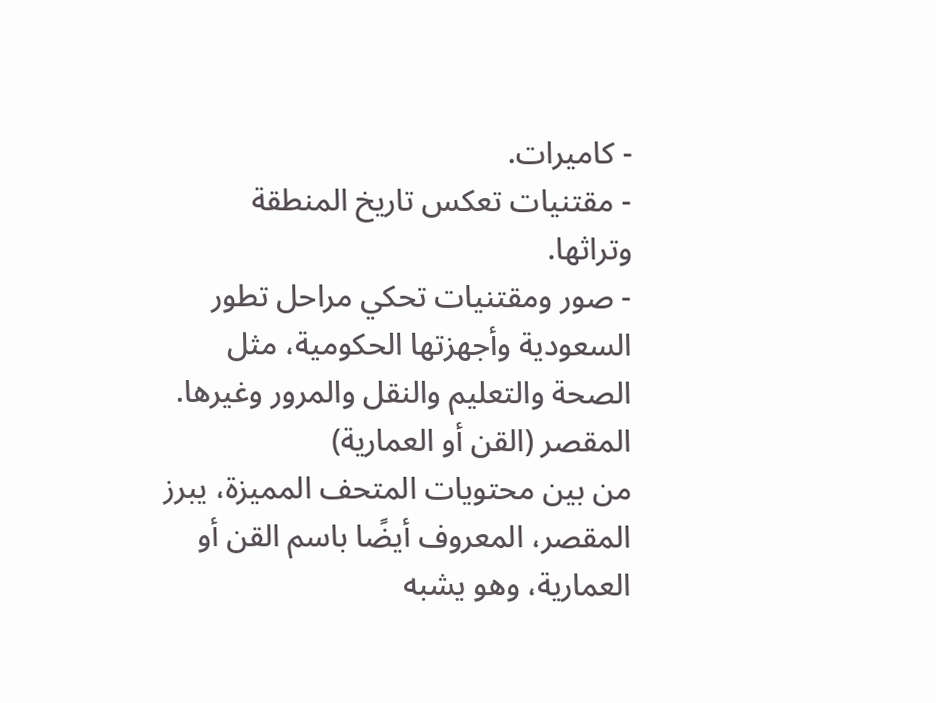- كاميرات.
- مقتنيات تعكس تاريخ المنطقة وتراثها.
- صور ومقتنيات تحكي مراحل تطور السعودية وأجهزتها الحكومية، مثل الصحة والتعليم والنقل والمرور وغيرها.
المقصر (القن أو العمارية)
من بين محتويات المتحف المميزة، يبرز المقصر، المعروف أيضًا باسم القن أو العمارية، وهو يشبه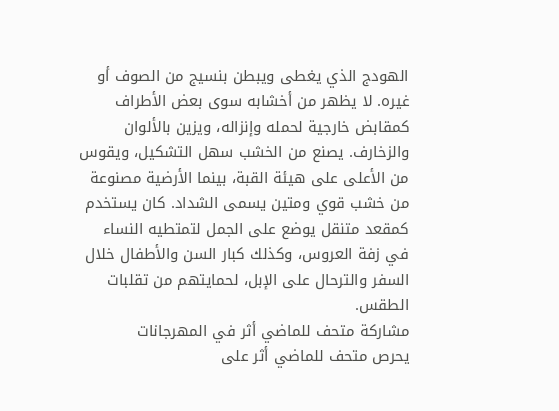الهودج الذي يغطى ويبطن بنسيج من الصوف أو غيره. لا يظهر من أخشابه سوى بعض الأطراف كمقابض خارجية لحمله وإنزاله، ويزين بالألوان والزخارف. يصنع من الخشب سهل التشكيل، ويقوس من الأعلى على هيئة القبة، بينما الأرضية مصنوعة من خشب قوي ومتين يسمى الشداد. كان يستخدم كمقعد متنقل يوضع على الجمل لتمتطيه النساء في زفة العروس، وكذلك كبار السن والأطفال خلال السفر والترحال على الإبل، لحمايتهم من تقلبات الطقس.
مشاركة متحف للماضي أثر في المهرجانات
يحرص متحف للماضي أثر على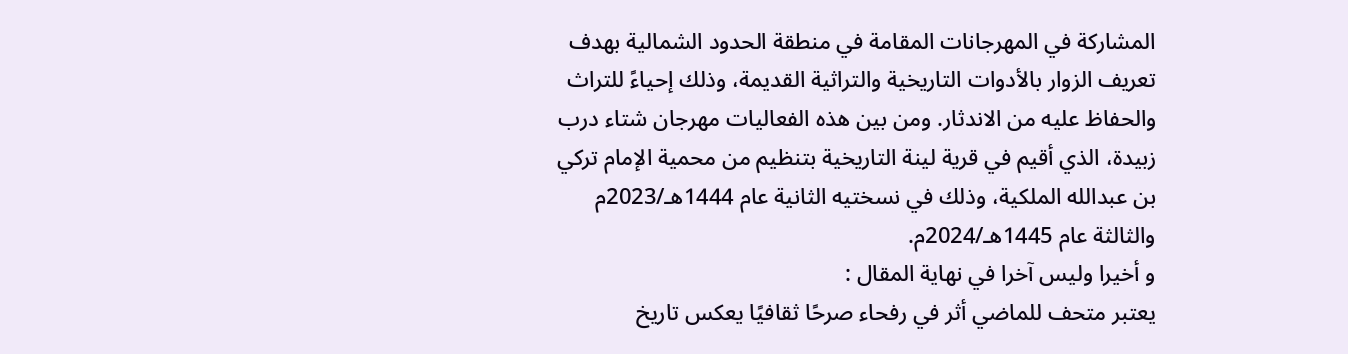المشاركة في المهرجانات المقامة في منطقة الحدود الشمالية بهدف تعريف الزوار بالأدوات التاريخية والتراثية القديمة، وذلك إحياءً للتراث والحفاظ عليه من الاندثار. ومن بين هذه الفعاليات مهرجان شتاء درب زبيدة، الذي أقيم في قرية لينة التاريخية بتنظيم من محمية الإمام تركي بن عبدالله الملكية، وذلك في نسختيه الثانية عام 1444هـ/2023م والثالثة عام 1445هـ/2024م.
و أخيرا وليس آخرا في نهاية المقال :
يعتبر متحف للماضي أثر في رفحاء صرحًا ثقافيًا يعكس تاريخ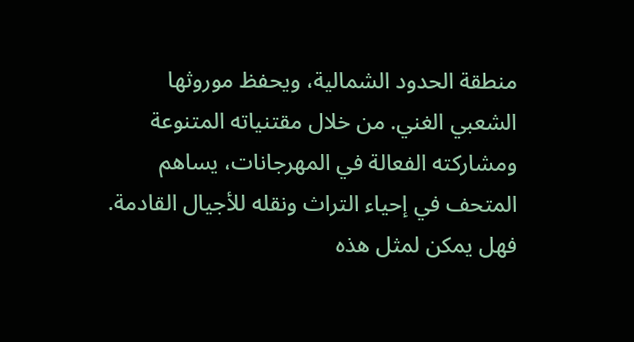منطقة الحدود الشمالية، ويحفظ موروثها الشعبي الغني. من خلال مقتنياته المتنوعة ومشاركته الفعالة في المهرجانات، يساهم المتحف في إحياء التراث ونقله للأجيال القادمة. فهل يمكن لمثل هذه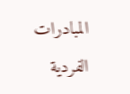المبادرات الفردية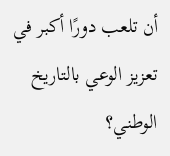أن تلعب دورًا أكبر في تعزيز الوعي بالتاريخ الوطني؟